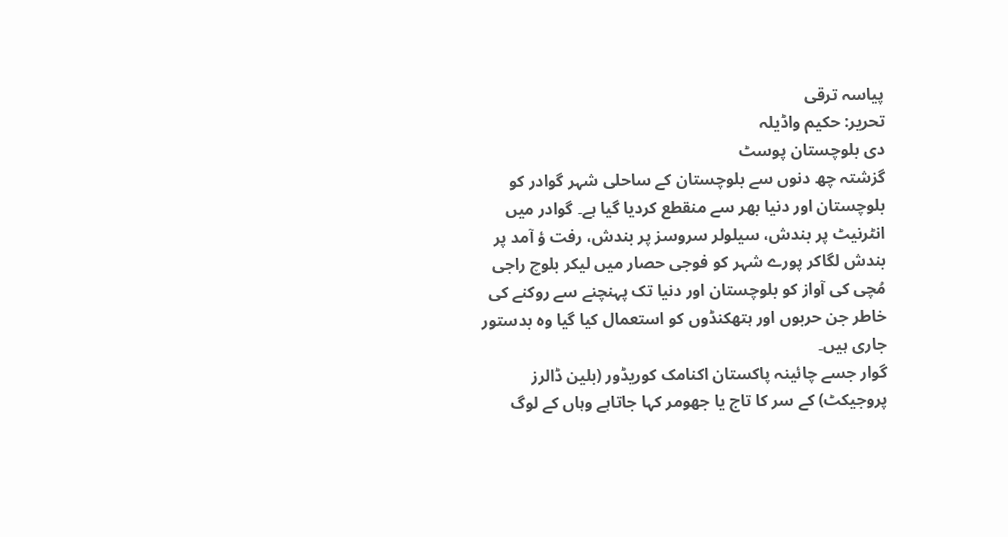پیاسہ ترقی
تحریر: حکیم واڈیلہ
دی بلوچستان پوسٹ
گزشتہ چھ دنوں سے بلوچستان کے ساحلی شہر گوادر کو بلوچستان اور دنیا بھر سے منقطع کردیا گیا ہے۔ گوادر میں انٹرنیٹ پر بندش، سیلولر سروسز پر بندش، رفت ؤ آمد پر بندش لگاکر پورے شہر کو فوجی حصار میں لیکر بلوچ راجی مُچی کی آواز کو بلوچستان اور دنیا تک پہنچنے سے روکنے کی خاطر جن حربوں اور ہتھکنڈوں کو استعمال کیا گیا وہ بدستور جاری ہیں۔
گوار جسے چائینہ پاکستان اکنامک کوریڈور (بلین ڈالرز پروجیکٹ) کے سر کا تاج یا جھومر کہا جاتاہے وہاں کے لوگ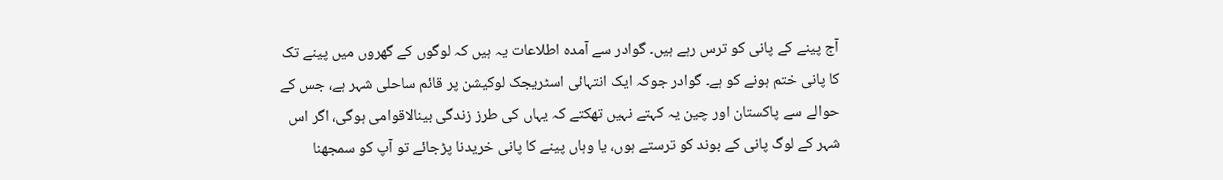آج پینے کے پانی کو ترس رہے ہیں۔ گوادر سے آمدہ اطلاعات یہ ہیں کہ لوگوں کے گھروں میں پینے تک کا پانی ختم ہونے کو ہے۔ گوادر جوکہ ایک انتہائی اسٹریجک لوکیشن پر قائم ساحلی شہر ہے، جس کے حوالے سے پاکستان اور چین یہ کہتے نہیں تھکتے کہ یہاں کی طرز زندگی بینالاقوامی ہوگی، اگر اس شہر کے لوگ پانی کے بوند کو ترستے ہوں، یا وہاں پینے کا پانی خریدنا پڑجائے تو آپ کو سمجھنا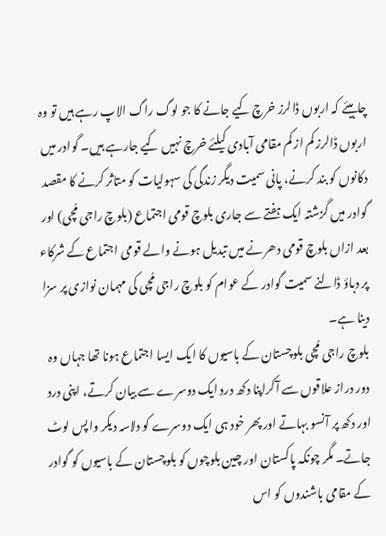چاہیئے کہ اربوں ڈالرز خرچ کیے جانے کا جو لوگ راگ الاپ رہے ہیں تو وہ اربوں ڈالرز کم از کم مقامی آبادی کیلئے خرچ نہیں کیے جارہے ہیں۔ گوادر میں دکانوں کو بند کرنے، پانی سمیت دیگر زندگی کی سہولیات کو متاثر کرنے کا مقصد گوادر میں گزشتہ ایک ہفتے سے جاری بلوچ قومی اجتماع (بلوچ راجی مُچی) اور بعد ازاں بلوچ قومی دھرنے میں تبدیل ہونے والے قومی اجتماع کے شرکاء پر دباؤ ڈالنے سمیت گوادر کے عوام کو بلوچ راجی مُچی کی مہمان نوازی پر سزا دینا ہے۔
بلوچ راجی مُچی بلوچستان کے باسیوں کا ایک ایسا اجتماع ہونا تھا جہاں وہ دور دراز علاقوں سے آکراپنا دکھ درد ایک دوسرے سے بیان کرتے، اپنی درد اور دکھ پر آنسو بہاتے اور پھر خود ہی ایک دوسرے کو دلاسہ دیکر واپس لوٹ جاتے۔ مگر چونکہ پاکستان اور چین بلوچوں کو بلوچستان کے باسیوں کو گوادر کے مقامی باشندوں کو اس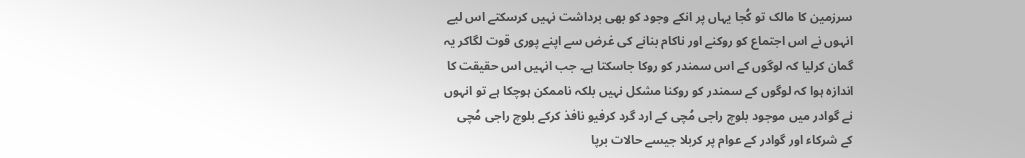سرزمین کا مالک تو کُجا یہاں پر انکے وجود کو بھی برداشت نہیں کرسکتے اس لیے انہوں نے اس اجتماع کو روکنے اور ناکام بنانے کی غرض سے اپنے پوری قوت لگاکر یہ گمان کرلیا کہ لوگوں کے اس سمندر کو روکا جاسکتا ہے۔ جب انہیں اس حقیقت کا اندازہ ہوا کہ لوگوں کے سمندر کو روکنا مشکل نہیں بلکہ ناممکن ہوچکا ہے تو انہوں نے گوادر میں موجود بلوچ راجی مُچی کے ارد گرد کرفیو نافذ کرکے بلوچ راجی مُچی کے شرکاء اور گوادر کے عوام پر کربلا جیسے حالات برپا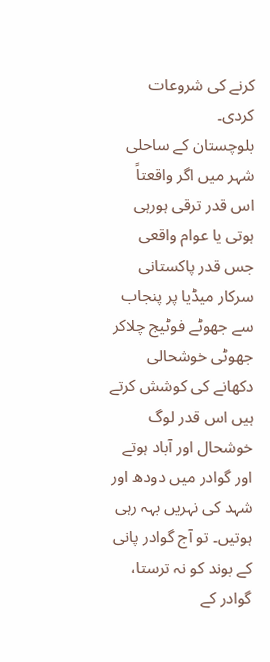کرنے کی شروعات کردی۔
بلوچستان کے ساحلی شہر میں اگر واقعتاً اس قدر ترقی ہورہی ہوتی یا عوام واقعی جس قدر پاکستانی سرکار میڈیا پر پنجاب سے جھوٹے فوٹیج چلاکر جھوٹی خوشحالی دکھانے کی کوشش کرتے ہیں اس قدر لوگ خوشحال اور آباد ہوتے اور گوادر میں دودھ اور شہد کی نہریں بہہ رہی ہوتیں۔ تو آج گوادر پانی کے بوند کو نہ ترستا، گوادر کے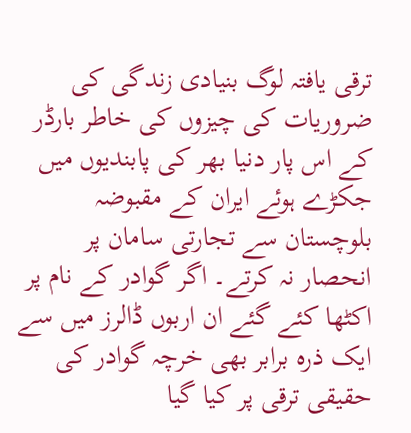ترقی یافتہ لوگ بنیادی زندگی کی ضروریات کی چیزوں کی خاطر بارڈر کے اس پار دنیا بھر کی پابندیوں میں جکڑے ہوئے ایران کے مقبوضہ بلوچستان سے تجارتی سامان پر انحصار نہ کرتے۔ اگر گوادر کے نام پر اکٹھا کئے گئے ان اربوں ڈالرز میں سے ایک ذرہ برابر بھی خرچہ گوادر کی حقیقی ترقی پر کیا گیا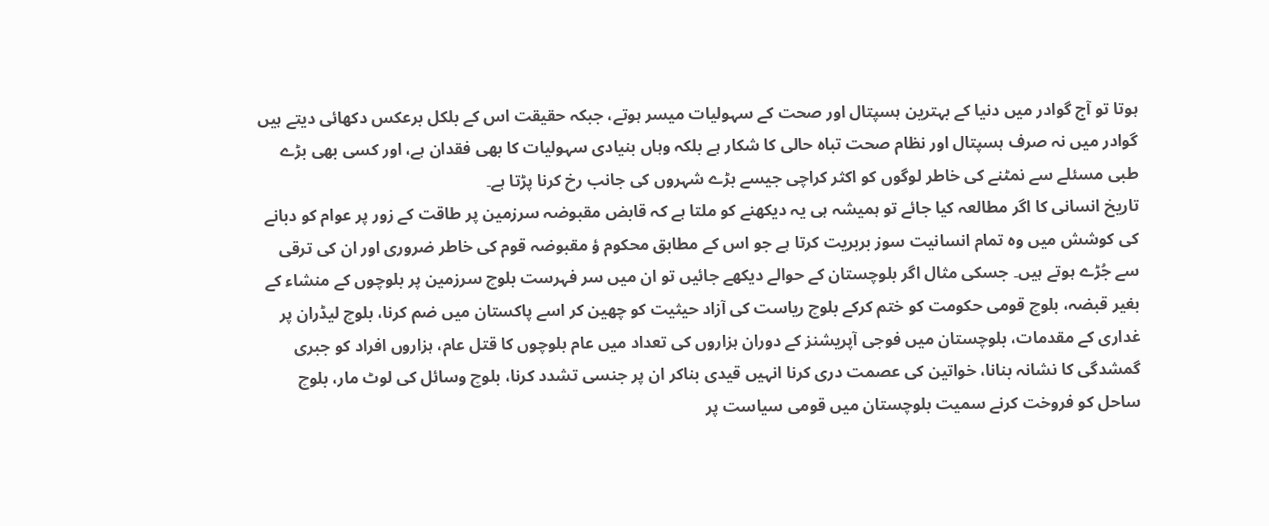ہوتا تو آج گوادر میں دنیا کے بہترین ہسپتال اور صحت کے سہولیات میسر ہوتے، جبکہ حقیقت اس کے بلکل برعکس دکھائی دیتے ہیں گوادر میں نہ صرف ہسپتال اور نظام صحت تباہ حالی کا شکار ہے بلکہ وہاں بنیادی سہولیات کا بھی فقدان ہے، اور کسی بھی بڑے طبی مسئلے سے نمٹنے کی خاطر لوگوں کو اکثر کراچی جیسے بڑے شہروں کی جانب رخ کرنا پڑتا ہے۔
تاریخ انسانی کا اگر مطالعہ کیا جائے تو ہمیشہ ہی یہ دیکھنے کو ملتا ہے کہ قابض مقبوضہ سرزمین پر طاقت کے زور پر عوام کو دبانے کی کوشش میں وہ تمام انسانیت سوز بربریت کرتا ہے جو اس کے مطابق محکوم ؤ مقبوضہ قوم کی خاطر ضروری اور ان کی ترقی سے جُڑے ہوتے ہیں۔ جسکی مثال اگر بلوچستان کے حوالے دیکھے جائیں تو ان میں سر فہرست بلوچ سرزمین پر بلوچوں کے منشاء کے بغیر قبضہ، بلوچ قومی حکومت کو ختم کرکے بلوچ ریاست کی آزاد حیثیت کو چھین کر اسے پاکستان میں ضم کرنا، بلوچ لیڈران پر غداری کے مقدمات، بلوچستان میں فوجی آپریشنز کے دوران ہزاروں کی تعداد میں عام بلوچوں کا قتل عام، ہزاروں افراد کو جبری گمشدگی کا نشانہ بنانا، خواتین کی عصمت دری کرنا انہیں قیدی بناکر ان پر جنسی تشدد کرنا، بلوچ وسائل کی لوٹ مار، بلوچ ساحل کو فروخت کرنے سمیت بلوچستان میں قومی سیاست پر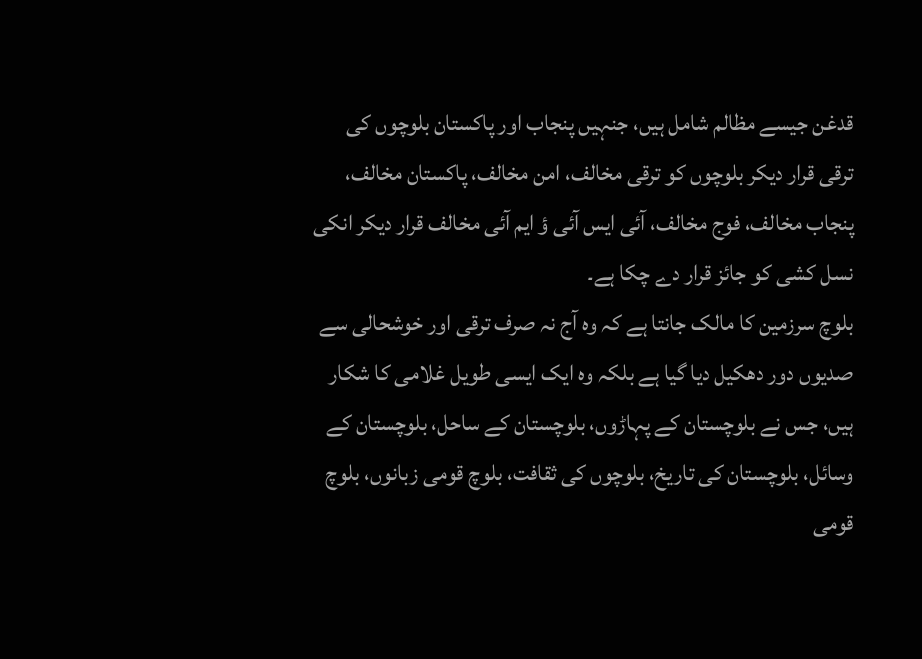قدغن جیسے مظالم شامل ہیں، جنہیں پنجاب اور پاکستان بلوچوں کی ترقی قرار دیکر بلوچوں کو ترقی مخالف، امن مخالف، پاکستان مخالف، پنجاب مخالف، فوج مخالف، آئی ایس آئی ؤ ایم آئی مخالف قرار دیکر انکی نسل کشی کو جائز قرار دے چکا ہے۔
بلوچ سرزمین کا مالک جانتا ہے کہ وہ آج نہ صرف ترقی اور خوشحالی سے صدیوں دور دھکیل دیا گیا ہے بلکہ وہ ایک ایسی طویل غلامی کا شکار ہیں، جس نے بلوچستان کے پہاڑوں، بلوچستان کے ساحل، بلوچستان کے وسائل، بلوچستان کی تاریخ، بلوچوں کی ثقافت، بلوچ قومی زبانوں، بلوچ قومی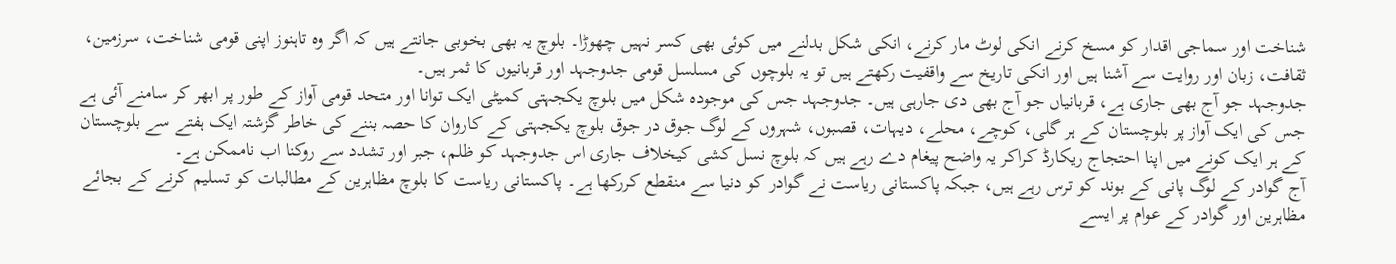شناخت اور سماجی اقدار کو مسخ کرنے انکی لوٹ مار کرنے، انکی شکل بدلنے میں کوئی بھی کسر نہیں چھوڑا۔ بلوچ یہ بھی بخوبی جانتے ہیں کہ اگر وہ تاہنوز اپنی قومی شناخت، سرزمین، ثقافت، زبان اور روایت سے آشنا ہیں اور انکی تاریخ سے واقفیت رکھتے ہیں تو یہ بلوچوں کی مسلسل قومی جدوجہد اور قربانیوں کا ثمر ہیں۔
جدوجہد جو آج بھی جاری ہے، قربانیاں جو آج بھی دی جارہی ہیں۔ جدوجہد جس کی موجودہ شکل میں بلوچ یکجہتی کمیٹی ایک توانا اور متحد قومی آواز کے طور پر ابھر کر سامنے آئی ہے جس کی ایک آواز پر بلوچستان کے ہر گلی، کوچے، محلے، دیہات، قصبوں، شہروں کے لوگ جوق در جوق بلوچ یکجہتی کے کاروان کا حصہ بننے کی خاطر گزشتہ ایک ہفتے سے بلوچستان کے ہر ایک کونے میں اپنا احتجاج ریکارڈ کراکر یہ واضح پیغام دے رہے ہیں کہ بلوچ نسل کشی کیخلاف جاری اس جدوجہد کو ظلم، جبر اور تشدد سے روکنا اب ناممکن ہے۔
آج گوادر کے لوگ پانی کے بوند کو ترس رہے ہیں، جبکہ پاکستانی ریاست نے گوادر کو دنیا سے منقطع کررکھا ہے۔ پاکستانی ریاست کا بلوچ مظاہرین کے مطالبات کو تسلیم کرنے کے بجائے مظاہرین اور گوادر کے عوام پر ایسے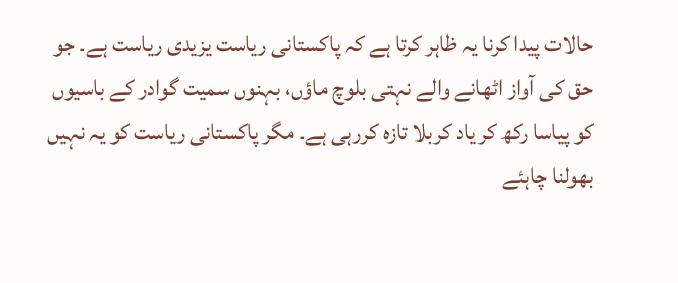حالات پیدا کرنا یہ ظاہر کرتا ہے کہ پاکستانی ریاست یزیدی ریاست ہے۔ جو حق کی آواز اٹھانے والے نہتی بلوچ ماؤں، بہنوں سمیت گوادر کے باسیوں کو پیاسا رکھ کر یاد کربلا تازہ کررہی ہے۔ مگر پاکستانی ریاست کو یہ نہیں بھولنا چاہئے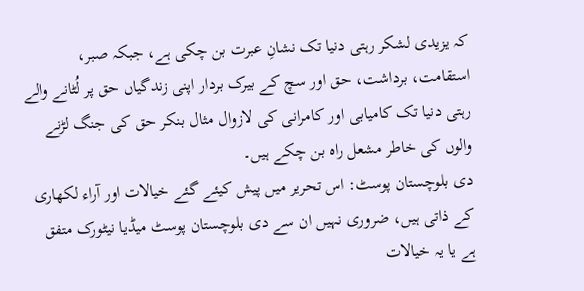کہ یزیدی لشکر رہتی دنیا تک نشانِ عبرت بن چکی ہے، جبکہ صبر، استقامت، برداشت، حق اور سچ کے بیرک بردار اپنی زندگیاں حق پر لُٹانے والے رہتی دنیا تک کامیابی اور کامرانی کی لازوال مثال بنکر حق کی جنگ لڑنے والوں کی خاطر مشعل راہ بن چکے ہیں۔
دی بلوچستان پوسٹ: اس تحریر میں پیش کیئے گئے خیالات اور آراء لکھاری کے ذاتی ہیں، ضروری نہیں ان سے دی بلوچستان پوسٹ میڈیا نیٹورک متفق ہے یا یہ خیالات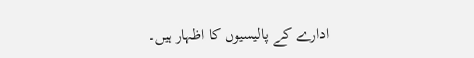ادارے کے پالیسیوں کا اظہار ہیں۔